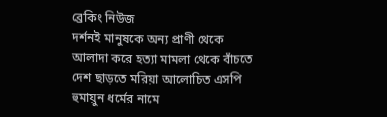ব্রেকিং নিউজ
দর্শনই মানুষকে অন্য প্রাণী থেকে আলাদা করে হত্যা মামলা থেকে বাঁচতে দেশ ছাড়তে মরিয়া আলোচিত এসপি হুমায়ুন ধর্মের নামে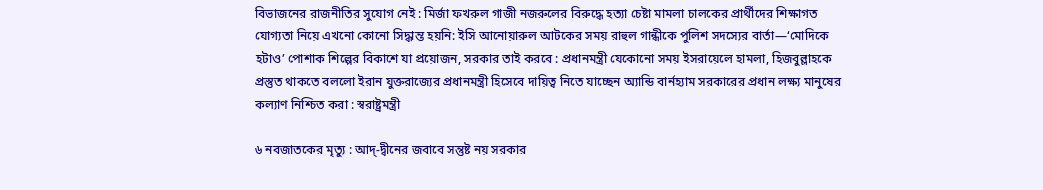বিভাজনের রাজনীতির সুযোগ নেই : মির্জা ফখরুল গাজী নজরুলের বিরুদ্ধে হত্যা চেষ্টা মামলা চালকের প্রার্থীদের শিক্ষাগত যোগ্যতা নিয়ে এখনো কোনো সিদ্ধান্ত হয়নি: ইসি আনোয়ারুল আটকের সময় রাহুল গান্ধীকে পুলিশ সদস্যের বার্তা—‘মোদিকে হটাও’ পোশাক শিল্পের বিকাশে যা প্রয়োজন, সরকার তাই করবে : প্রধানমন্ত্রী যেকোনো সময় ইসরায়েলে হামলা, হিজবুল্লাহকে প্রস্তুত থাকতে বললো ইরান যুক্তরাজ্যের প্রধানমন্ত্রী হিসেবে দায়িত্ব নিতে যাচ্ছেন অ্যান্ডি বার্নহ্যাম সরকারের প্রধান লক্ষ্য মানুষের কল্যাণ নিশ্চিত করা : স্বরাষ্ট্রমন্ত্রী

৬ নবজাতকের মৃত্যু : আদ্-দ্বীনের জবাবে সন্তুষ্ট নয় সরকার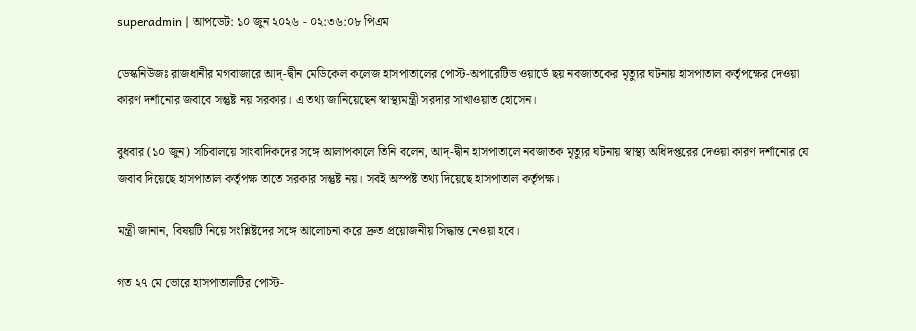superadmin | আপডেট: ১০ জুন ২০২৬ - ০২:৩৬:০৮ পিএম

ডেস্কনিউজঃ রাজধানীর মগবাজারে আদ্-দ্বীন মেডিকেল কলেজ হাসপাতালের পোস্ট-অপারেটিভ ওয়ার্ডে ছয় নবজাতকের মৃত্যুর ঘটনায় হাসপাতাল কর্তৃপক্ষের দেওয়া কারণ দর্শানোর জবাবে সন্তুষ্ট নয় সরকার। এ তথ্য জানিয়েছেন স্বাস্থ্যমন্ত্রী সরদার সাখাওয়াত হোসেন।

বুধবার (১০ জুন) সচিবালয়ে সাংবাদিকদের সঙ্গে আলাপকালে তিনি বলেন, আদ্-দ্বীন হাসপাতালে নবজাতক মৃত্যুর ঘটনায় স্বাস্থ্য অধিদপ্তরের দেওয়া কারণ দর্শানোর যে জবাব দিয়েছে হাসপাতাল কর্তৃপক্ষ তাতে সরকার সন্তুষ্ট নয়। সবই অস্পষ্ট তথ্য দিয়েছে হাসপাতাল কর্তৃপক্ষ।

মন্ত্রী জানান, বিষয়টি নিয়ে সংশ্লিষ্টদের সঙ্গে আলোচনা করে দ্রুত প্রয়োজনীয় সিদ্ধান্ত নেওয়া হবে।

গত ২৭ মে ভোরে হাসপাতালটির পোস্ট-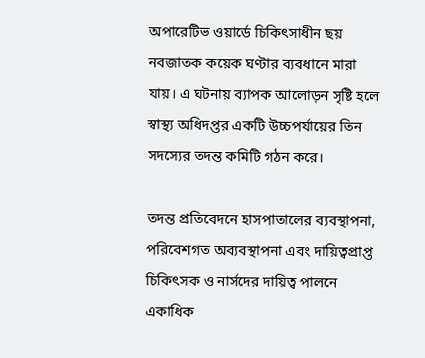অপারেটিভ ওয়ার্ডে চিকিৎসাধীন ছয় নবজাতক কয়েক ঘণ্টার ব্যবধানে মারা যায়। এ ঘটনায় ব্যাপক আলোড়ন সৃষ্টি হলে স্বাস্থ্য অধিদপ্তর একটি উচ্চপর্যায়ের তিন সদস্যের তদন্ত কমিটি গঠন করে।

তদন্ত প্রতিবেদনে হাসপাতালের ব্যবস্থাপনা, পরিবেশগত অব্যবস্থাপনা এবং দায়িত্বপ্রাপ্ত চিকিৎসক ও নার্সদের দায়িত্ব পালনে একাধিক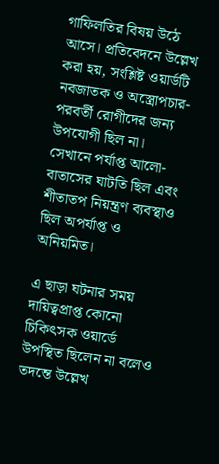গাফিলতির বিষয় উঠে আসে। প্রতিবেদনে উল্লেখ করা হয়, সংশ্লিষ্ট ওয়ার্ডটি নবজাতক ও অস্ত্রোপচার-পরবর্তী রোগীদের জন্য উপযোগী ছিল না। সেখানে পর্যাপ্ত আলো-বাতাসের ঘাটতি ছিল এবং শীতাতপ নিয়ন্ত্রণ ব্যবস্থাও ছিল অপর্যাপ্ত ও অনিয়মিত।

এ ছাড়া ঘটনার সময় দায়িত্বপ্রাপ্ত কোনো চিকিৎসক ওয়ার্ডে উপস্থিত ছিলেন না বলেও তদন্তে উল্লেখ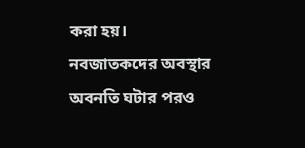করা হয়। নবজাতকদের অবস্থার অবনতি ঘটার পরও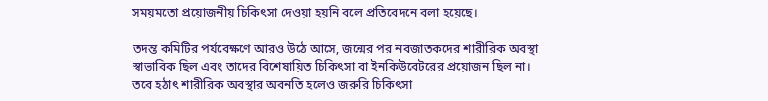সময়মতো প্রয়োজনীয় চিকিৎসা দেওয়া হয়নি বলে প্রতিবেদনে বলা হয়েছে।

তদন্ত কমিটির পর্যবেক্ষণে আরও উঠে আসে, জন্মের পর নবজাতকদের শারীরিক অবস্থা স্বাভাবিক ছিল এবং তাদের বিশেষায়িত চিকিৎসা বা ইনকিউবেটরের প্রয়োজন ছিল না। তবে হঠাৎ শারীরিক অবস্থার অবনতি হলেও জরুরি চিকিৎসা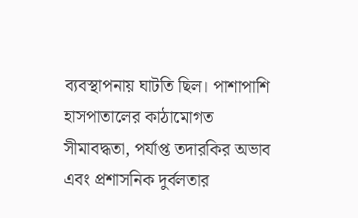ব্যবস্থাপনায় ঘাটতি ছিল। পাশাপাশি হাসপাতালের কাঠামোগত সীমাবদ্ধতা, পর্যাপ্ত তদারকির অভাব এবং প্রশাসনিক দুর্বলতার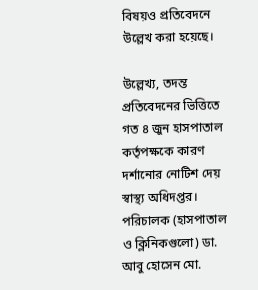বিষয়ও প্রতিবেদনে উল্লেখ করা হয়েছে।

উল্লেখ্য, তদন্ত প্রতিবেদনের ভিত্তিতে গত ৪ জুন হাসপাতাল কর্তৃপক্ষকে কারণ দর্শানোর নোটিশ দেয় স্বাস্থ্য অধিদপ্তর। পরিচালক (হাসপাতাল ও ক্লিনিকগুলো) ডা. আবু হোসেন মো.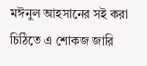মঈনুল আহসানের সই করা চিঠিতে এ শোকজ জারি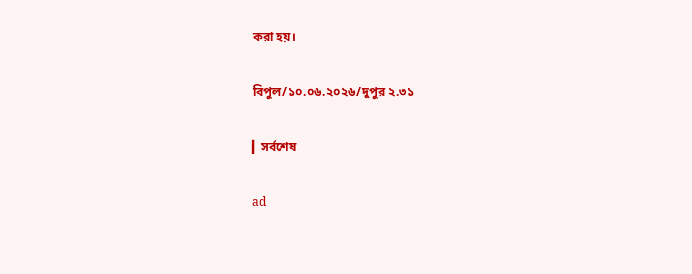করা হয়।

বিপুল/১০.০৬.২০২৬/দুপুর ২.৩১

▎সর্বশেষ

ad